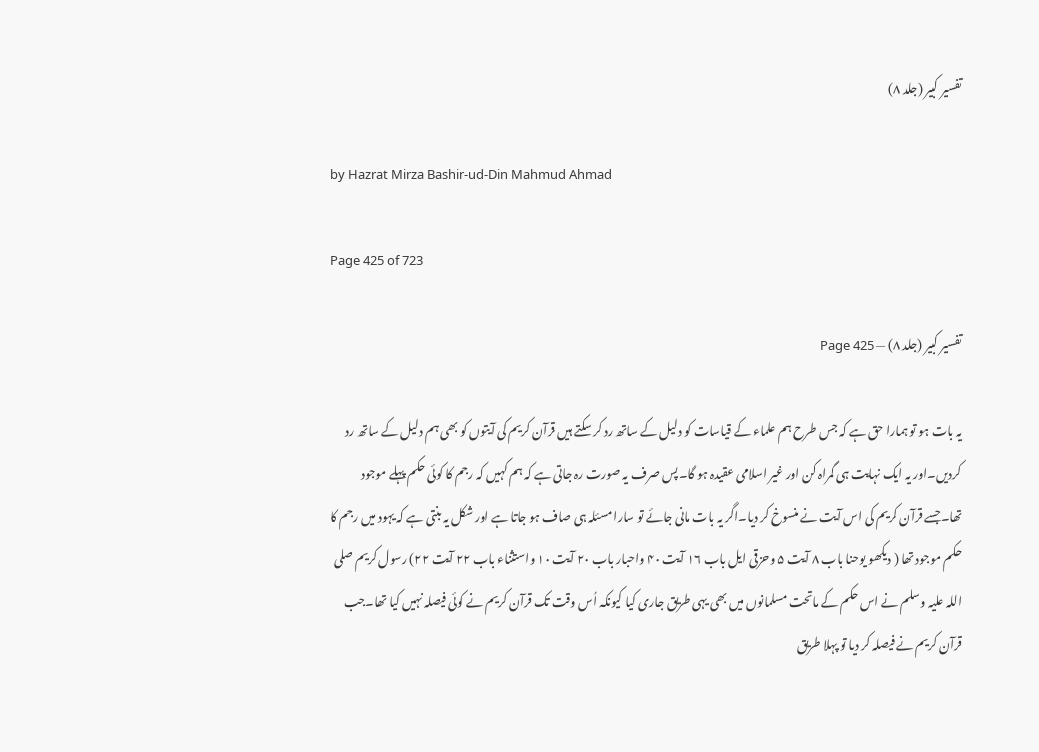تفسیر کبیر (جلد ۸)

by Hazrat Mirza Bashir-ud-Din Mahmud Ahmad

Page 425 of 723

تفسیر کبیر (جلد ۸) — Page 425

یہ بات ہو تو ہمارا حق ہے کہ جس طرح ہم علماء کے قیاسات کو دلیل کے ساتھ رد کر سکتے ہیں قرآن کریم کی آیتوں کو بھی ہم دلیل کے ساتھ رد کردیں۔اور یہ ایک نہایت ہی گمراہ کن اور غیر اسلامی عقیدہ ہو گا۔پس صرف یہ صورت رہ جاتی ہے کہ ہم کہیں کہ رجم کا کوئی حکم پہلے موجود تھا۔جسے قرآن کریم کی اس آیت نے منسوخ کر دیا۔اگر یہ بات مانی جائے تو سارا مسئلہ ہی صاف ہو جاتا ہے اور شکل یہ بنتی ہے کہ یہود میں رجم کا حکم موجود تھا ( دیکھو یوحنا باب ۸ آیت ۵ وحزقی ایل باب ۱۶ آیت ۴۰ واحبار باب ۲۰ آیت ۱۰ واستثناء باب ۲۲ آیت ۲۲) رسول کریم صلی اللہ علیہ وسلم نے اس حکم کے ماتحت مسلمانوں میں بھی یہی طریق جاری کیا کیونکہ اُس وقت تک قرآن کریم نے کوئی فیصلہ نہیں کیا تھا۔جب قرآن کریم نے فیصلہ کر دیا تو پہلا طریق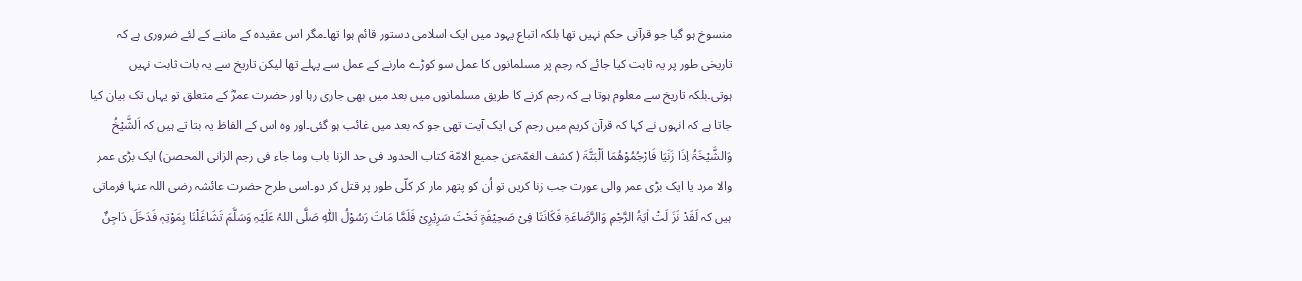منسوخ ہو گیا جو قرآنی حکم نہیں تھا بلکہ اتباع یہود میں ایک اسلامی دستور قائم ہوا تھا۔مگر اس عقیدہ کے ماننے کے لئے ضروری ہے کہ تاریخی طور پر یہ ثابت کیا جائے کہ رجم پر مسلمانوں کا عمل سو کوڑے مارنے کے عمل سے پہلے تھا لیکن تاریخ سے یہ بات ثابت نہیں ہوتی۔بلکہ تاریخ سے معلوم ہوتا ہے کہ رجم کرنے کا طریق مسلمانوں میں بعد میں بھی جاری رہا اور حضرت عمرؓ کے متعلق تو یہاں تک بیان کیا جاتا ہے کہ انہوں نے کہا کہ قرآن کریم میں رجم کی ایک آیت تھی جو کہ بعد میں غائب ہو گئی۔اور وہ اس کے الفاظ یہ بتا تے ہیں کہ اَلشَّیْخُ وَالشَّیْخَۃُ اِذَا زَنَیَا فَارْجُمُوْھُمَا اَلْبَتَّۃَ ( کشف الغمّۃعن جمیع الامّة کتاب الحدود فی حد الزنا باب وما جاء فی رجم الزانی المحصن) ایک بڑی عمر والا مرد یا ایک بڑی عمر والی عورت جب زنا کریں تو اُن کو پتھر مار کر کلّی طور پر قتل کر دو۔اسی طرح حضرت عائشہ رضی اللہ عنہا فرماتی ہیں کہ لَقَدْ نَزَ لَتْ اٰیَۃُ الرَّجْمِ وَالرَّضَاعَۃِ فَکَانَتَا فِیْ صَحِیْفَۃٍ تَحْتَ سَرِیْرِیْ فَلَمَّا مَاتَ رَسُوْلُ اللّٰہِ صَلَّی اللہُ عَلَیْہِ وَسَلَّمَ تَشَاغَلْنَا بِمَوْتِہٖ فَدَخَلَ دَاجِنٌ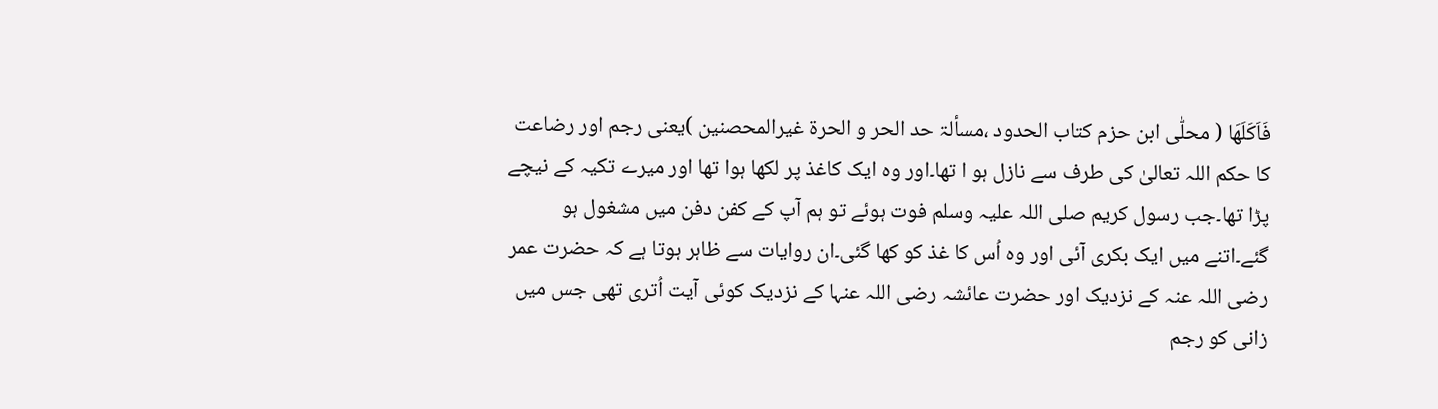فَاَکَلَھَا ( محلّٰی ابن حزم کتاب الحدود ،مسألۃ حد الحر و الحرۃ غیرالمحصنین )یعنی رجم اور رضاعت کا حکم اللہ تعالیٰ کی طرف سے نازل ہو ا تھا۔اور وہ ایک کاغذ پر لکھا ہوا تھا اور میرے تکیہ کے نیچے پڑا تھا۔جب رسول کریم صلی اللہ علیہ وسلم فوت ہوئے تو ہم آپ کے کفن دفن میں مشغول ہو گئے۔اتنے میں ایک بکری آئی اور وہ اُس کا غذ کو کھا گئی۔ان روایات سے ظاہر ہوتا ہے کہ حضرت عمر رضی اللہ عنہ کے نزدیک اور حضرت عائشہ رضی اللہ عنہا کے نزدیک کوئی آیت اُتری تھی جس میں زانی کو رجم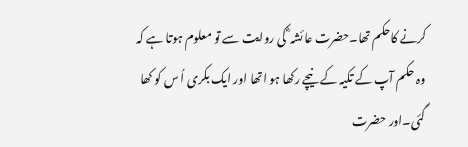کرنے کاحکم تھا۔حضرت عائشہ ؓ کی روایت سے تو معلوم ہوتا ہے کہ وہ حکم آپ کے تکیہ کے نیچے رکھا ہو اتھا اور ایک بکری اُ س کو کھا گئی۔اور حضرت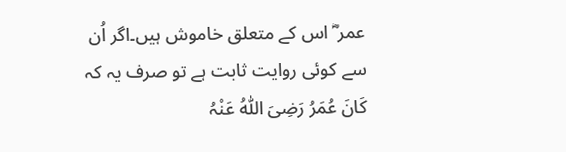عمر ؓ اس کے متعلق خاموش ہیں۔اگر اُن سے کوئی روایت ثابت ہے تو صرف یہ کہ کَانَ عُمَرُ رَضِیَ اللّٰہُ عَنْہُ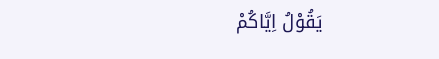یَقُوْلُ اِیَّاکُمْ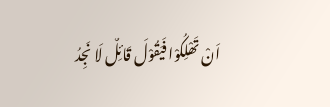اَنْ تَھْلِکُوْا فَیَقُوْلَ قَائِلٌ لَا نَجِدُ